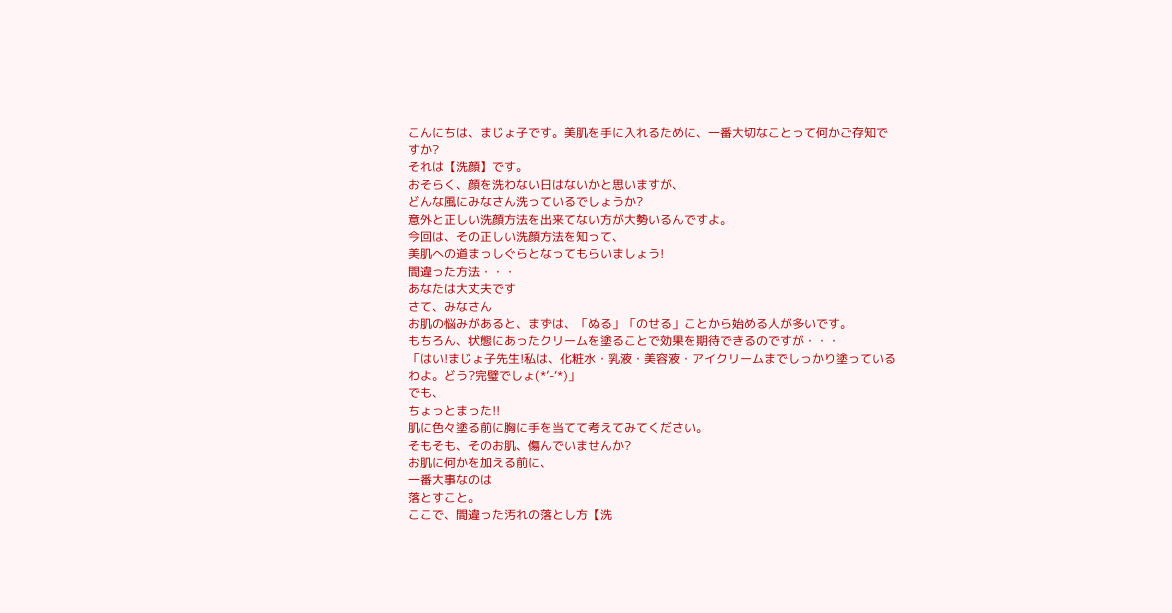こんにちは、まじょ子です。美肌を手に入れるために、一番大切なことって何かご存知ですか?
それは【洗顔】です。
おそらく、顔を洗わない日はないかと思いますが、
どんな風にみなさん洗っているでしょうか?
意外と正しい洗顔方法を出来てない方が大勢いるんですよ。
今回は、その正しい洗顔方法を知って、
美肌への道まっしぐらとなってもらいましょう!
間違った方法・・・
あなたは大丈夫です
さて、みなさん
お肌の悩みがあると、まずは、「ぬる」「のせる」ことから始める人が多いです。
もちろん、状態にあったクリームを塗ることで効果を期待できるのですが・・・
「はい!まじょ子先生!私は、化粧水・乳液・美容液・アイクリームまでしっかり塗っているわよ。どう?完璧でしょ(*’-‘*)」
でも、
ちょっとまった!!
肌に色々塗る前に胸に手を当てて考えてみてください。
そもそも、そのお肌、傷んでいませんか?
お肌に何かを加える前に、
一番大事なのは
落とすこと。
ここで、間違った汚れの落とし方【洗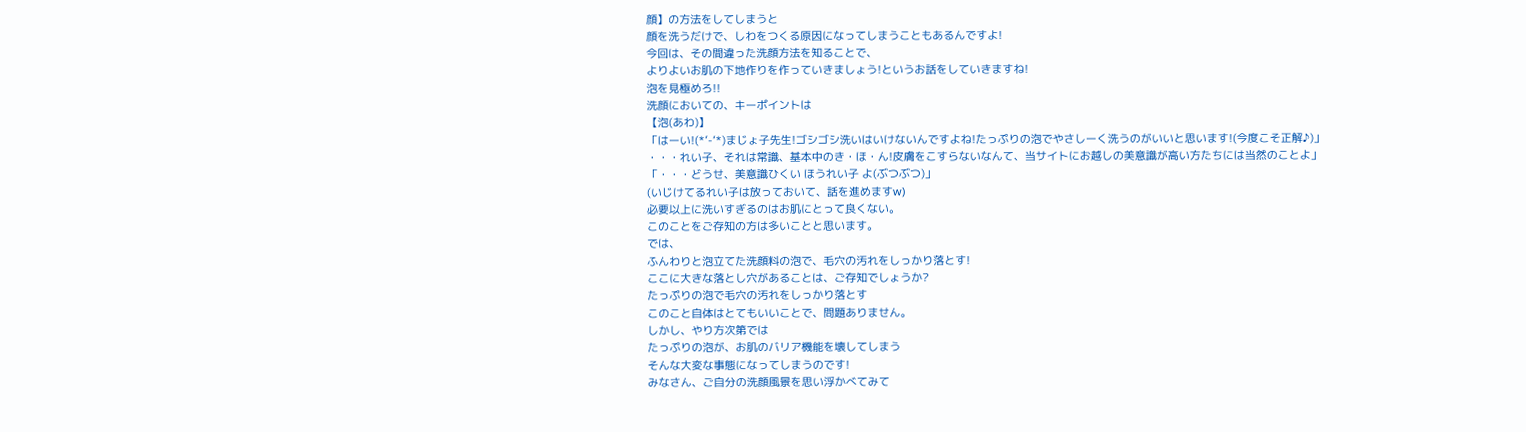顔】の方法をしてしまうと
顔を洗うだけで、しわをつくる原因になってしまうこともあるんですよ!
今回は、その間違った洗顔方法を知ることで、
よりよいお肌の下地作りを作っていきましょう!というお話をしていきますね!
泡を見極めろ!!
洗顔においての、キーポイントは
【泡(あわ)】
「はーい!(*’-‘*)まじょ子先生!ゴシゴシ洗いはいけないんですよね!たっぷりの泡でやさしーく洗うのがいいと思います!(今度こそ正解♪)」
・・・れい子、それは常識、基本中のき・ほ・ん!皮膚をこすらないなんて、当サイトにお越しの美意識が高い方たちには当然のことよ」
「・・・どうせ、美意識ひくい ほうれい子 よ(ぶつぶつ)」
(いじけてるれい子は放っておいて、話を進めますw)
必要以上に洗いすぎるのはお肌にとって良くない。
このことをご存知の方は多いことと思います。
では、
ふんわりと泡立てた洗顔料の泡で、毛穴の汚れをしっかり落とす!
ここに大きな落とし穴があることは、ご存知でしょうか?
たっぷりの泡で毛穴の汚れをしっかり落とす
このこと自体はとてもいいことで、問題ありません。
しかし、やり方次第では
たっぷりの泡が、お肌のバリア機能を壊してしまう
そんな大変な事態になってしまうのです!
みなさん、ご自分の洗顔風景を思い浮かべてみて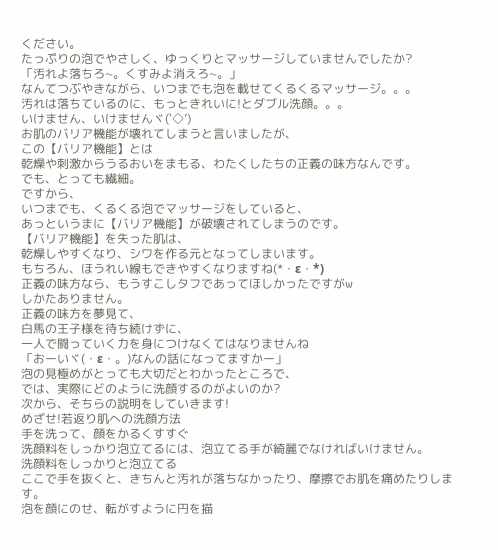ください。
たっぷりの泡でやさしく、ゆっくりとマッサージしていませんでしたか?
「汚れよ落ちろ~。くすみよ消えろ~。」
なんてつぶやきながら、いつまでも泡を載せてくるくるマッサージ。。。
汚れは落ちているのに、もっときれいに!とダブル洗顔。。。
いけません、いけませんヾ(`◇’)
お肌のバリア機能が壊れてしまうと言いましたが、
この【バリア機能】とは
乾燥や刺激からうるおいをまもる、わたくしたちの正義の味方なんです。
でも、とっても繊細。
ですから、
いつまでも、くるくる泡でマッサージをしていると、
あっというまに【バリア機能】が破壊されてしまうのです。
【バリア機能】を失った肌は、
乾燥しやすくなり、シワを作る元となってしまいます。
もちろん、ほうれい線もできやすくなりますね(*・ε・*)
正義の味方なら、もうすこしタフであってほしかったですがw
しかたありません。
正義の味方を夢見て、
白馬の王子様を待ち続けずに、
一人で闘っていく力を身につけなくてはなりませんね
「おーいヾ(・ε・。)なんの話になってますかー」
泡の見極めがとっても大切だとわかったところで、
では、実際にどのように洗顔するのがよいのか?
次から、そちらの説明をしていきます!
めざせ!若返り肌への洗顔方法
手を洗って、顔をかるくすすぐ
洗顔料をしっかり泡立てるには、泡立てる手が綺麗でなければいけません。
洗顔料をしっかりと泡立てる
ここで手を抜くと、きちんと汚れが落ちなかったり、摩擦でお肌を痛めたりします。
泡を顔にのせ、転がすように円を描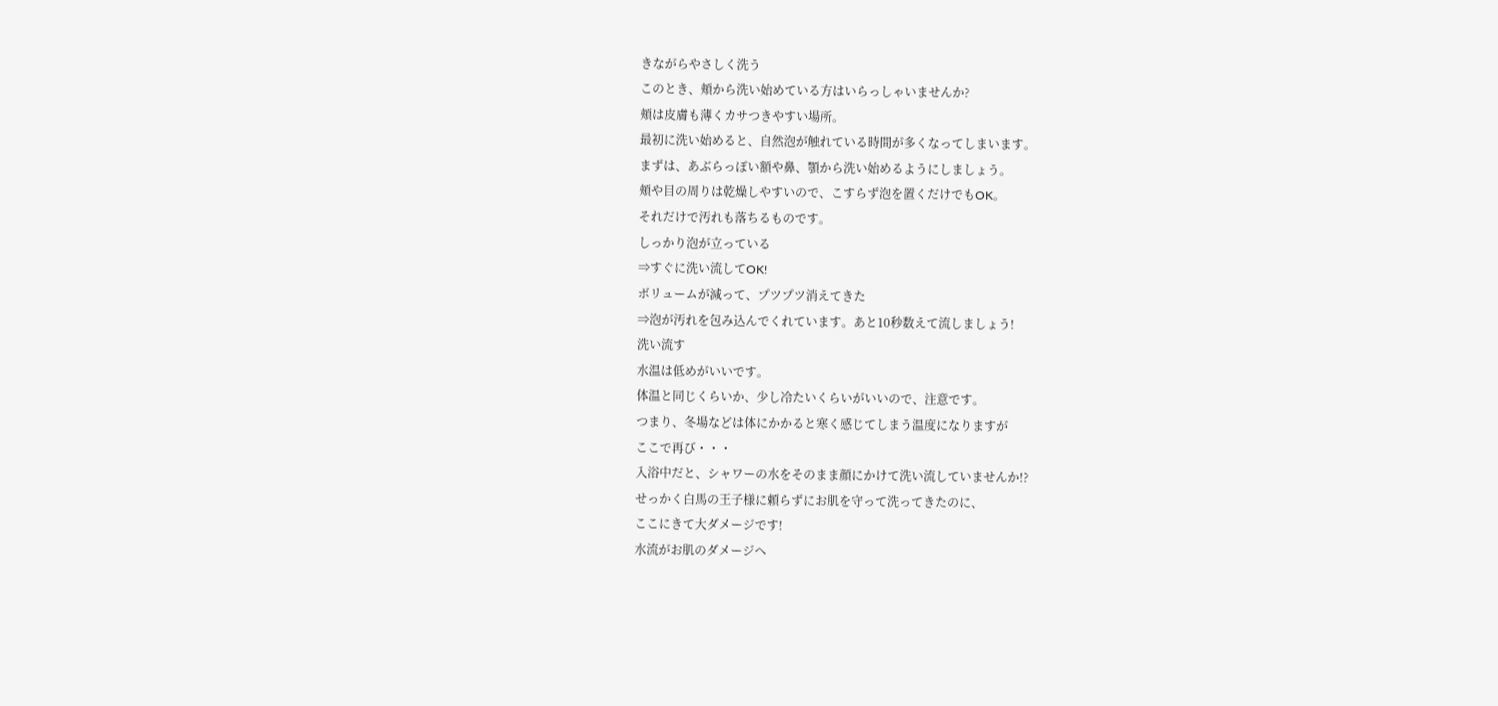きながらやさしく洗う
このとき、頬から洗い始めている方はいらっしゃいませんか?
頬は皮膚も薄くカサつきやすい場所。
最初に洗い始めると、自然泡が触れている時間が多くなってしまいます。
まずは、あぶらっぽい額や鼻、顎から洗い始めるようにしましょう。
頬や目の周りは乾燥しやすいので、こすらず泡を置くだけでもOK。
それだけで汚れも落ちるものです。
しっかり泡が立っている
⇒すぐに洗い流してOK!
ボリュームが減って、プツプツ消えてきた
⇒泡が汚れを包み込んでくれています。あと10秒数えて流しましょう!
洗い流す
水温は低めがいいです。
体温と同じくらいか、少し冷たいくらいがいいので、注意です。
つまり、冬場などは体にかかると寒く感じてしまう温度になりますが
ここで再び・・・
入浴中だと、シャワーの水をそのまま顔にかけて洗い流していませんか!?
せっかく白馬の王子様に頼らずにお肌を守って洗ってきたのに、
ここにきて大ダメージです!
水流がお肌のダメージへ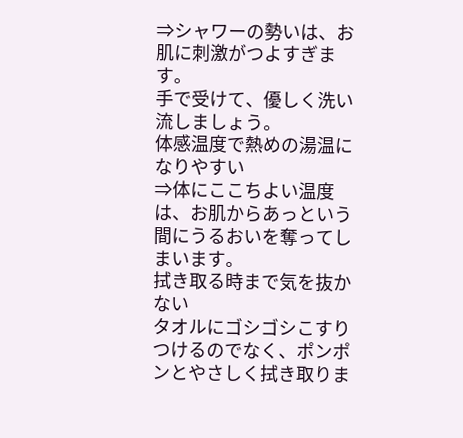⇒シャワーの勢いは、お肌に刺激がつよすぎます。
手で受けて、優しく洗い流しましょう。
体感温度で熱めの湯温になりやすい
⇒体にここちよい温度は、お肌からあっという間にうるおいを奪ってしまいます。
拭き取る時まで気を抜かない
タオルにゴシゴシこすりつけるのでなく、ポンポンとやさしく拭き取りま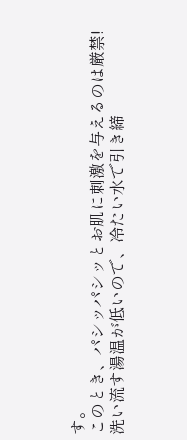す。
このとき、パシッパシッとお肌に刺激を与えるのは厳禁!
洗い流す湯温が低いので、冷たい水で引き締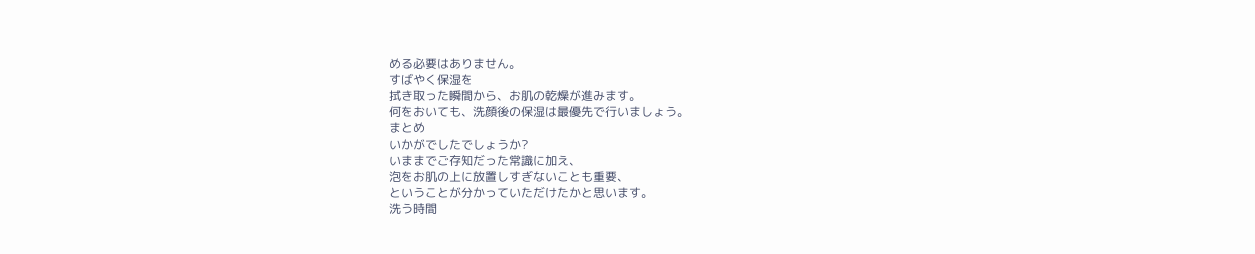める必要はありません。
すばやく保湿を
拭き取った瞬間から、お肌の乾燥が進みます。
何をおいても、洗顔後の保湿は最優先で行いましょう。
まとめ
いかがでしたでしょうか?
いままでご存知だった常識に加え、
泡をお肌の上に放置しすぎないことも重要、
ということが分かっていただけたかと思います。
洗う時間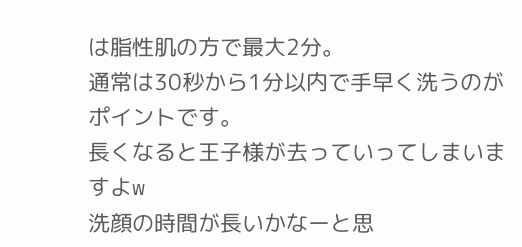は脂性肌の方で最大2分。
通常は30秒から1分以内で手早く洗うのがポイントです。
長くなると王子様が去っていってしまいますよw
洗顔の時間が長いかなーと思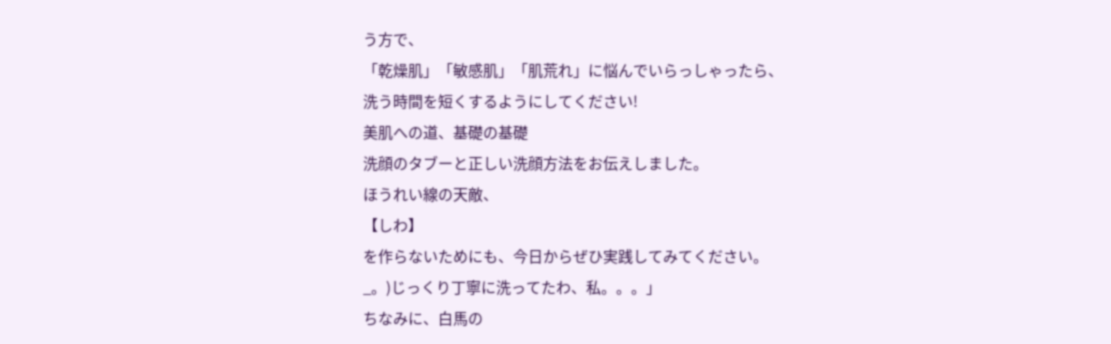う方で、
「乾燥肌」「敏感肌」「肌荒れ」に悩んでいらっしゃったら、
洗う時間を短くするようにしてください!
美肌への道、基礎の基礎
洗顔のタブーと正しい洗顔方法をお伝えしました。
ほうれい線の天敵、
【しわ】
を作らないためにも、今日からぜひ実践してみてください。
_。)じっくり丁寧に洗ってたわ、私。。。」
ちなみに、白馬の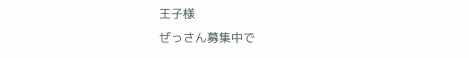王子様
ぜっさん募集中で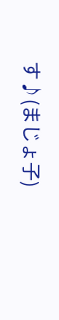す♪(まじょ子)